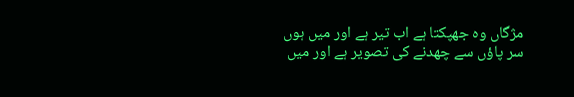مژگاں وہ جھپکتا ہے اب تیر ہے اور میں ہوں
سر پاؤں سے چھدنے کی تصویر ہے اور میں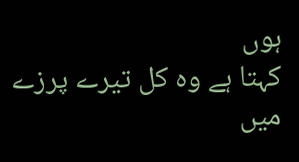ہوں
کہتا ہے وہ کل تیرے پرزے میں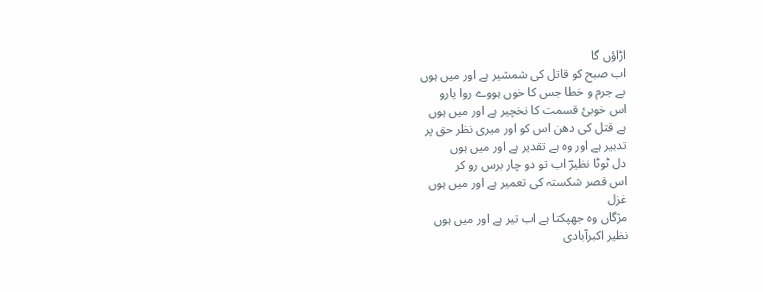اڑاؤں گا
اب صبح کو قاتل کی شمشیر ہے اور میں ہوں
بے جرم و خطا جس کا خوں ہووے روا یارو
اس خوبیٔ قسمت کا نخچیر ہے اور میں ہوں
ہے قتل کی دھن اس کو اور میری نظر حق پر
تدبیر ہے اور وہ ہے تقدیر ہے اور میں ہوں
دل ٹوٹا نظیرؔ اب تو دو چار برس رو کر
اس قصر شکستہ کی تعمیر ہے اور میں ہوں
غزل
مژگاں وہ جھپکتا ہے اب تیر ہے اور میں ہوں
نظیر اکبرآبادی